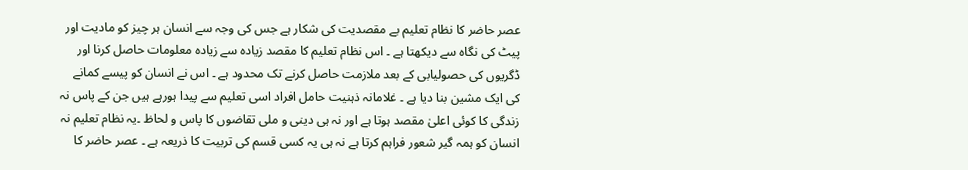عصر حاضر کا نظام تعلیم بے مقصدیت کی شکار ہے جس کی وجہ سے انسان ہر چیز کو مادیت اور پیٹ کی نگاہ سے دیکھتا ہے ۔ اس نظام تعلیم کا مقصد زیادہ سے زیادہ معلومات حاصل کرنا اور ڈگریوں کی حصولیابی کے بعد ملازمت حاصل کرنے تک محدود ہے ۔ اس نے انسان کو پیسے کمانے کی ایک مشین بنا دیا ہے ۔ غلامانہ ذہنیت حامل افراد اسی تعلیم سے پیدا ہورہے ہیں جن کے پاس نہ زندگی کا کوئی اعلیٰ مقصد ہوتا ہے اور نہ ہی دینی و ملی تقاضوں کا پاس و لحاظ ۔یہ نظام تعلیم نہ انسان کو ہمہ گیر شعور فراہم کرتا ہے نہ ہی یہ کسی قسم کی تربیت کا ذریعہ ہے ۔ عصر حاضر کا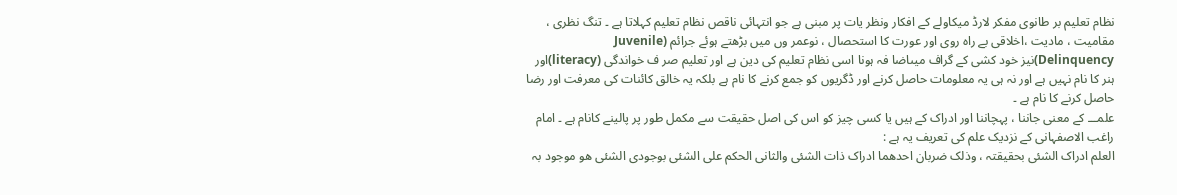نظام تعلیم بر طانوی مفکر لارڈ میکاولے کے افکار ونظر یات پر مبنی ہے جو انتہائی ناقص نظام تعلیم کہلاتا ہے ۔ تنگ نظری ، مقامیت ، مادیت ،اخلاقی بے راہ روی اور عورت کا استحصال ، نوعمر وں میں بڑھتے ہوئے جرائم (Juvenile Delinquency)نیز خود کشی کے گراف میںاضا فہ ہونا اسی نظام تعلیم کی دین ہے اور تعلیم صر ف خواندگی (literacy)اور ہنر کا نام نہیں ہے اور نہ ہی یہ معلومات حاصل کرنے اور ڈگریوں کو جمع کرنے کا نام ہے بلکہ یہ خالق کائنات کی معرفت اور رضا حاصل کرنے کا نام ہے ۔
علمـــ کے معنی جاننا ، پہچاننا اور ادراک کے ہیں یا کسی چیز کو اس کی اصل حقیقت سے مکمل طور پر پالینے کانام ہے ۔ امام راغب الاصفہانی کے نزدیک علم کی تعریف یہ ہے :
العلم ادراک الشئی بحقیقتہ ، وذلک ضربان احدھما ادراک ذات الشئی والثانی الحکم علی الشئی بوجودی الشئی ھو موجود بہ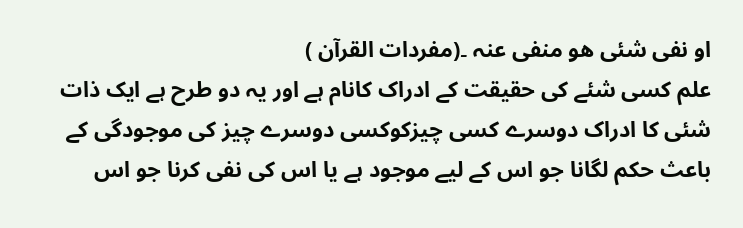او نفی شئی ھو منفی عنہ ۔(مفردات القرآن )
علم کسی شئے کی حقیقت کے ادراک کانام ہے اور یہ دو طرح ہے ایک ذات شئی کا ادراک دوسرے کسی چیزکوکسی دوسرے چیز کی موجودگی کے باعث حکم لگانا جو اس کے لیے موجود ہے یا اس کی نفی کرنا جو اس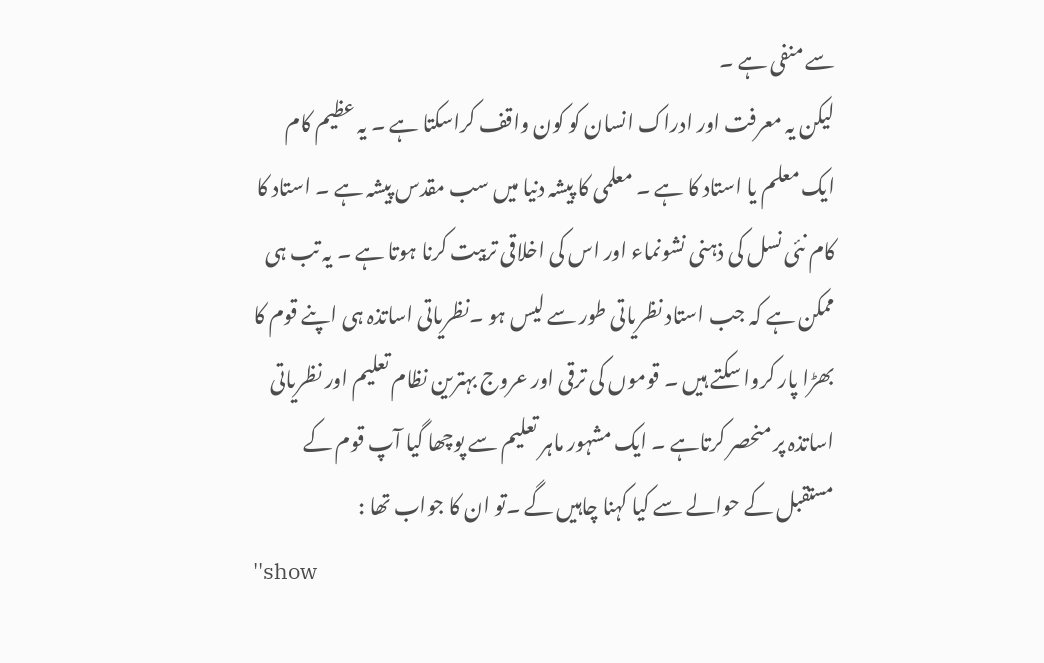سے منفی ہے ۔
لیکن یہ معرفت اور ادراک انسان کو کون واقف کراسکتا ہے ۔ یہ عظیم کام ایک معلم یا استاد کا ہے ۔ معلمی کا پیشہ دنیا میں سب مقدس پیشہ ہے ۔ استاد کا کام نئی نسل کی ذہنی نشونماء اور اس کی اخلاقی تربیت کرنا ہوتا ہے ۔ یہ تب ہی ممکن ہے کہ جب استاد نظریاتی طور سے لیس ہو ۔نظریاتی اساتذہ ہی اپنے قوم کا بھڑا پار کروا سکتے ہیں ۔ قوموں کی ترقی اور عروج بہترین نظام تعلیم اور نظریاتی اساتذہ پر منحصر کرتاہے ۔ ایک مشہور ماہر تعلیم سے پوچھا گیا آپ قوم کے مستقبل کے حوالے سے کیا کہنا چاہیں گے ۔تو ان کا جواب تھا :
''show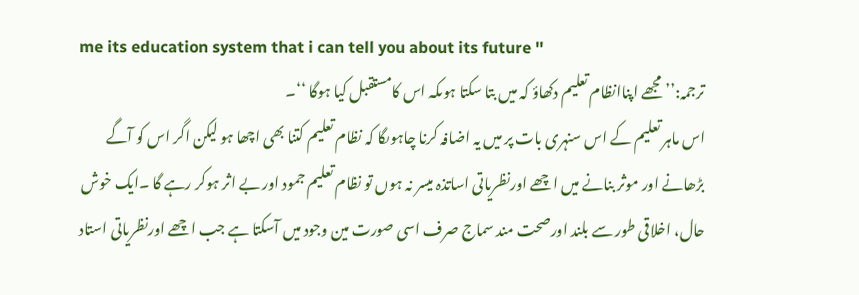me its education system that i can tell you about its future ''
ترجمہ:’’مجھے اپناانظام تعلیم دکھاؤ کہ میں بتا سکتا ہوںکہ اس کامستقبل کیا ہوگا ‘‘۔
اس ماہر تعلیم کے اس سنہری بات پر میں یہ اضافہ کرنا چاہوںگا کہ نظام تعلیم کتنا بھی اچھا ہو لیکن اگر اس کو آگے بڑھانے اور موثر بنانے میں اچھے اورنظریاتی اساتذہ میسر نہ ہوں تو نظام تعلیم جمود اور بے اثر ہوکر رہے گا ۔ایک خوش حال، اخلاقی طور سے بلند اورصحت مند سماج صرف اسی صورت مین وجود میں آسکتا ہے جب اچھے اورنظریاتی استاد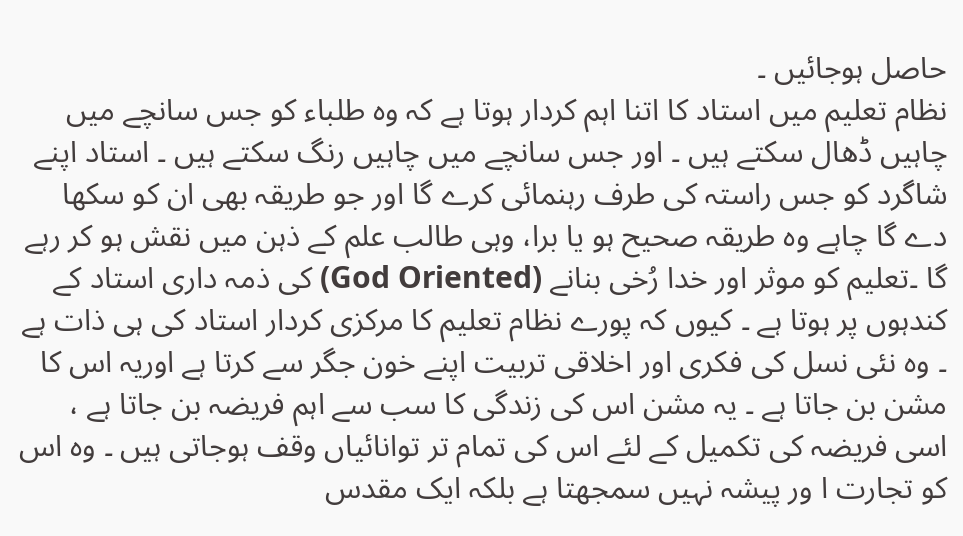حاصل ہوجائیں ۔
نظام تعلیم میں استاد کا اتنا اہم کردار ہوتا ہے کہ وہ طلباء کو جس سانچے میں چاہیں ڈھال سکتے ہیں ۔ اور جس سانچے میں چاہیں رنگ سکتے ہیں ۔ استاد اپنے شاگرد کو جس راستہ کی طرف رہنمائی کرے گا اور جو طریقہ بھی ان کو سکھا دے گا چاہے وہ طریقہ صحیح ہو یا برا، وہی طالب علم کے ذہن میں نقش ہو کر رہے گا ۔تعلیم کو موثر اور خدا رُخی بنانے (God Oriented) کی ذمہ داری استاد کے کندہوں پر ہوتا ہے ۔ کیوں کہ پورے نظام تعلیم کا مرکزی کردار استاد کی ہی ذات ہے ۔ وہ نئی نسل کی فکری اور اخلاقی تربیت اپنے خون جگر سے کرتا ہے اوریہ اس کا مشن بن جاتا ہے ۔ یہ مشن اس کی زندگی کا سب سے اہم فریضہ بن جاتا ہے ، اسی فریضہ کی تکمیل کے لئے اس کی تمام تر توانائیاں وقف ہوجاتی ہیں ۔ وہ اس کو تجارت ا ور پیشہ نہیں سمجھتا ہے بلکہ ایک مقدس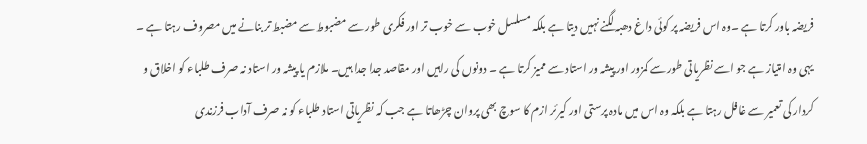فریضہ باور کرتا ہے ۔وہ اس فریضہ پر کوئی داغ دھبہ لگنے نہیں دیتا ہے بلکہ مسلسل خوب سے خوب تر اور فکری طور سے مضبوط سے مضبط تر بنانے میں مصروف رہتا ہے ۔ یہی وہ امتیاز ہے جو اسے نظریاتی طور سے کمزور اور پیشہ ور استاد سے ممیز کرتا ہے ۔ دونوں کی راہیں اور مقاصد جدا جدا ہیں۔ ملازم یا پیشہ ور استاد نہ صرف طلباء کو اخلاق و کردار کی تعمیر سے غافل رہتا ہے بلکہ وہ اس میں مادہ پرستی اور کیرئر ازم کا سوچ بھی پروان چڑھاتا ہے جب کہ نظریاتی استاد طلباء کو نہ صرف آداب فرزندی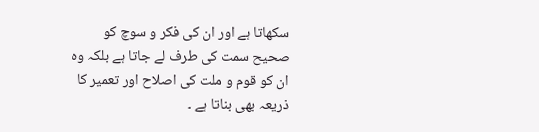سکھاتا ہے اور ان کی فکر و سوچ کو صحیح سمت کی طرف لے جاتا ہے بلکہ وہ ان کو قوم و ملت کی اصلاح اور تعمیر کا ذریعہ بھی بناتا ہے ۔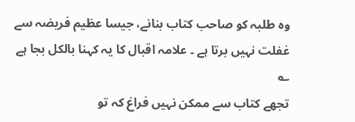وہ طلبہ کو صاحب کتاب بنانے، جیسا عظیم فریضہ سے غفلت نہیں برتا ہے ۔ علامہ اقبال کا یہ کہنا بالکل بجا ہے ؎
تجھے کتاب سے ممکن نہیں فراغ کہ تو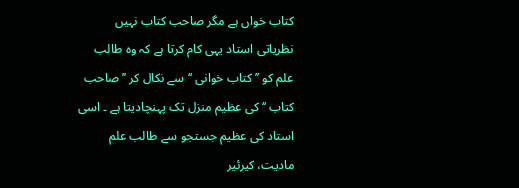کتاب خواں ہے مگر صاحب کتاب نہیں
نظریاتی استاد یہی کام کرتا ہے کہ وہ طالب علم کو ’’ کتاب خوانی ‘‘سے نکال کر ’’ صاحب کتاب ‘‘ کی عظیم منزل تک پہنچادیتا ہے ۔ اسی استاد کی عظیم جستجو سے طالب علم مادیت، کیرئیر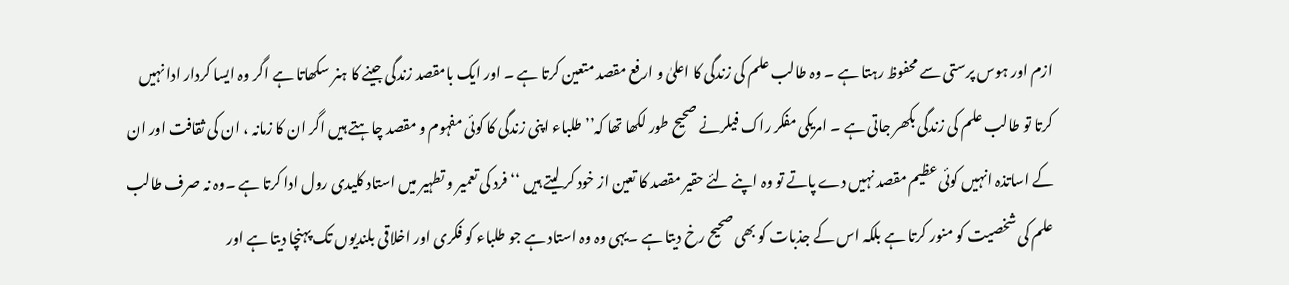ازم اور ہوس پرستی سے محفوظ رہتا ہے ۔ وہ طالب علم کی زندگی کا اعلیٰ و ارفع مقصد متعین کرتا ہے ۔ اور ایک بامقصد زندگی جینے کا ہنر سکھاتا ہے اگر وہ ایسا کردار ادا نہیں کرتا تو طالب علم کی زندگی بکھر جاتی ہے ۔ امریکی مفکر راک فیلرنے صحیح طور لکھا تھا کہ’’ طلباء اپنی زندگی کا کوئی مفہوم و مقصد چاہتے ہیں اگر ان کا زمانہ ، ان کی ثقافت اور ان کے اساتذہ انہیں کوئی عظیم مقصد نہیں دے پاتے تو وہ اپنے لئے حقیر مقصد کا تعین از خود کر لیتے ہیں ‘‘ فرد کی تعمیر و تطہیر میں استاد کلیدی رول ادا کرتا ہے ۔وہ نہ صرف طالب علم کی شخصیت کو منور کرتا ہے بلکہ اس کے جذبات کو بھی صحیح رخ دیتا ہے ۔یہی وہ وہ استاد ہے جو طلباء کو فکری اور اخلاقی بلندیوں تک پہنچا دیتا ہے اور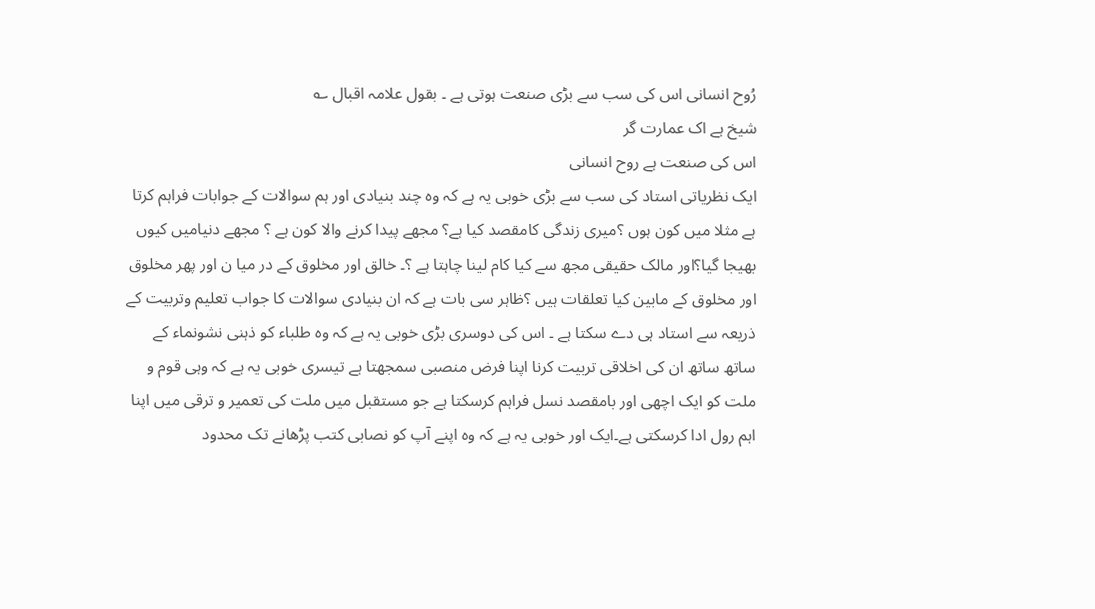رُوح انسانی اس کی سب سے بڑی صنعت ہوتی ہے ۔ بقول علامہ اقبال ؎
شیخ ہے اک عمارت گر
اس کی صنعت ہے روح انسانی
ایک نظریاتی استاد کی سب سے بڑی خوبی یہ ہے کہ وہ چند بنیادی اور ہم سوالات کے جوابات فراہم کرتا ہے مثلا میں کون ہوں ؟میری زندگی کامقصد کیا ہے؟ مجھے پیدا کرنے والا کون ہے ؟ مجھے دنیامیں کیوں بھیجا گیا؟اور مالک حقیقی مجھ سے کیا کام لینا چاہتا ہے ؟۔ خالق اور مخلوق کے در میا ن اور پھر مخلوق اور مخلوق کے مابین کیا تعلقات ہیں ؟ظاہر سی بات ہے کہ ان بنیادی سوالات کا جواب تعلیم وتربیت کے ذریعہ سے استاد ہی دے سکتا ہے ۔ اس کی دوسری بڑی خوبی یہ ہے کہ وہ طلباء کو ذہنی نشونماء کے ساتھ ساتھ ان کی اخلاقی تربیت کرنا اپنا فرض منصبی سمجھتا ہے تیسری خوبی یہ ہے کہ وہی قوم و ملت کو ایک اچھی اور بامقصد نسل فراہم کرسکتا ہے جو مستقبل میں ملت کی تعمیر و ترقی میں اپنا اہم رول ادا کرسکتی ہے۔ایک اور خوبی یہ ہے کہ وہ اپنے آپ کو نصابی کتب پڑھانے تک محدود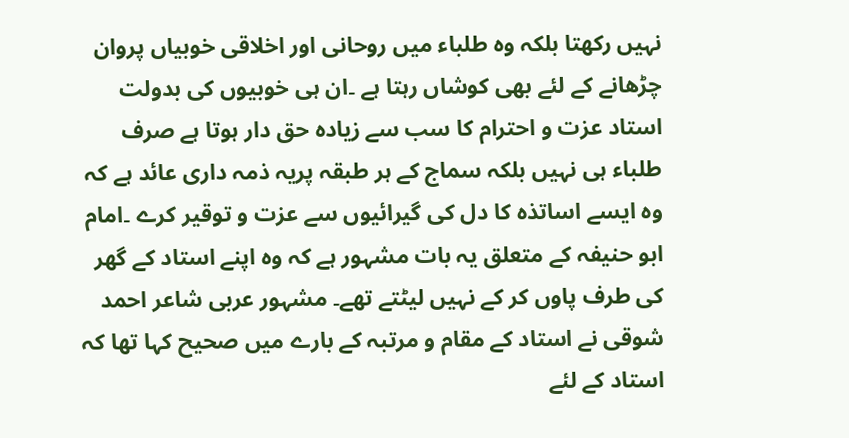نہیں رکھتا بلکہ وہ طلباء میں روحانی اور اخلاقی خوبیاں پروان چڑھانے کے لئے بھی کوشاں رہتا ہے ۔ان ہی خوبیوں کی بدولت استاد عزت و احترام کا سب سے زیادہ حق دار ہوتا ہے صرف طلباء ہی نہیں بلکہ سماج کے ہر طبقہ پریہ ذمہ داری عائد ہے کہ وہ ایسے اساتذہ کا دل کی گیرائیوں سے عزت و توقیر کرے ۔امام ابو حنیفہ کے متعلق یہ بات مشہور ہے کہ وہ اپنے استاد کے گھر کی طرف پاوں کر کے نہیں لیٹتے تھے۔ مشہور عربی شاعر احمد شوقی نے استاد کے مقام و مرتبہ کے بارے میں صحیح کہا تھا کہ استاد کے لئے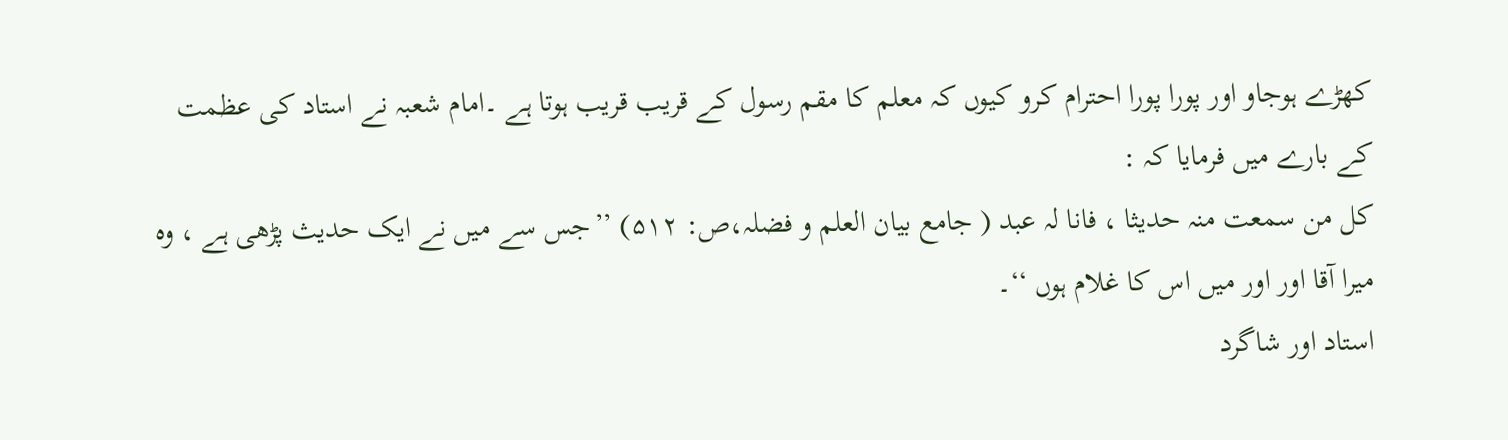کھڑے ہوجاو اور پورا پورا احترام کرو کیوں کہ معلم کا مقم رسول کے قریب قریب ہوتا ہے ۔امام شعبہ نے استاد کی عظمت کے بارے میں فرمایا کہ :
کل من سمعت منہ حدیثا ، فانا لہ عبد ( جامع بیان العلم و فضلہ،ص: ۵۱۲) ’’جس سے میں نے ایک حدیث پڑھی ہے ، وہ میرا آقا اور اور میں اس کا غلام ہوں ‘‘۔
استاد اور شاگرد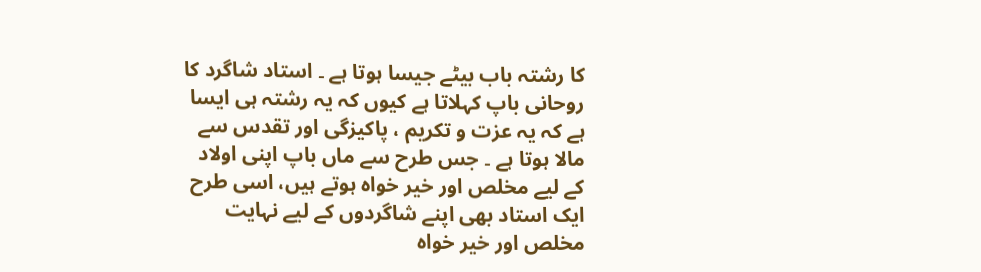کا رشتہ باب بیٹے جیسا ہوتا ہے ۔ استاد شاگرد کا روحانی باپ کہلاتا ہے کیوں کہ یہ رشتہ ہی ایسا ہے کہ یہ عزت و تکریم ، پاکیزگی اور تقدس سے مالا ہوتا ہے ۔ جس طرح سے ماں باپ اپنی اولاد کے لیے مخلص اور خیر خواہ ہوتے ہیں، اسی طرح ایک استاد بھی اپنے شاگردوں کے لیے نہایت مخلص اور خیر خواہ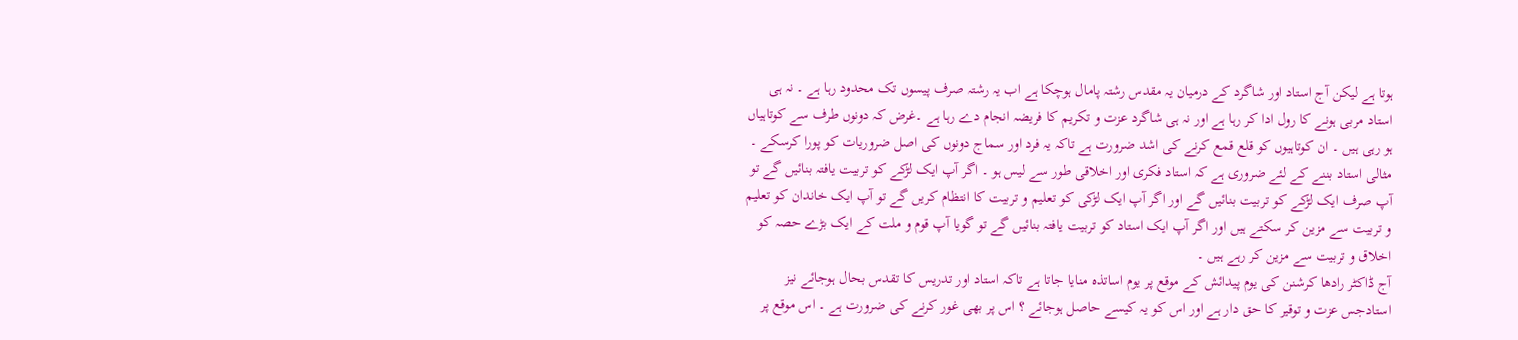ہوتا ہے لیکن آج استاد اور شاگرد کے درمیان یہ مقدس رشتہ پامال ہوچکا ہے اب یہ رشتہ صرف پیسوں تک محدود رہا ہے ۔ نہ ہی استاد مربی ہونے کا رول ادا کر رہا ہے اور نہ ہی شاگرد عزت و تکریم کا فریضہ انجام دے رہا ہے ۔غرض کہ دونوں طرف سے کوتاہیاں ہو رہی ہیں ۔ ان کوتاہیوں کو قلع قمع کرنے کی اشد ضرورت ہے تاکہ یہ فرد اور سماج دونوں کی اصل ضروریات کو پورا کرسکے ۔ مثالی استاد بننے کے لئے ضروری ہے کہ استاد فکری اور اخلاقی طور سے لیس ہو ۔ اگر آپ ایک لڑکے کو تربیت یافتہ بنائیں گے تو آپ صرف ایک لڑکے کو تربیت بنائیں گے اور اگر آپ ایک لڑکی کو تعلیم و تربیت کا انتظام کریں گے تو آپ ایک خاندان کو تعلیم و تربیت سے مزین کر سکتے ہیں اور اگر آپ ایک استاد کو تربیت یافتہ بنائیں گے تو گویا آپ قوم و ملت کے ایک بڑے حصہ کو اخلاق و تربیت سے مزین کر رہے ہیں ۔
آج ڈاکٹر رادھا کرشنن کی یوم پیدائش کے موقع پر یوم اساتذہ منایا جاتا ہے تاکہ استاد اور تدریس کا تقدس بحال ہوجائے نیز استادجس عزت و توقیر کا حق دار ہے اور اس کو یہ کیسے حاصل ہوجائے ؟ اس پر بھی غور کرنے کی ضرورت ہے ۔ اس موقع پر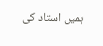ہمیں استاد کی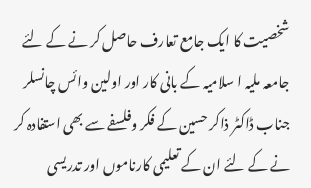شخصیت کا ایک جامع تعارف حاصل کر نے کے لئے جامعہ ملیہ ا سلامیہ کے بانی کار اور اولین وائس چانسلر جناب ڈاکٹر ذاکر حسین کے فکر وفلسفے سے بھی استفادہ کر نے کے لئے ان کے تعلیمی کارناموں اور تدریسی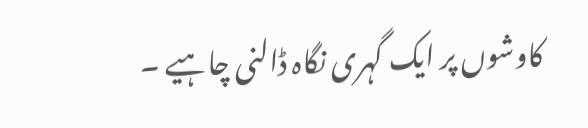کاوشوں پر ایک گہری نگاہ ڈالنی چاہیے ۔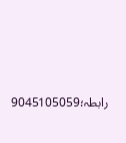رابطہ؛9045105059